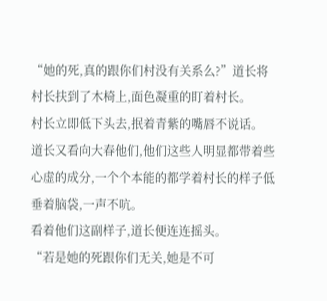“她的死,真的跟你们村没有关系么?”道长将村长扶到了木椅上,面色凝重的盯着村长。
村长立即低下头去,抿着青紫的嘴唇不说话。
道长又看向大春他们,他们这些人明显都带着些心虚的成分,一个个本能的都学着村长的样子低垂着脑袋,一声不吭。
看着他们这副样子,道长便连连摇头。
“若是她的死跟你们无关,她是不可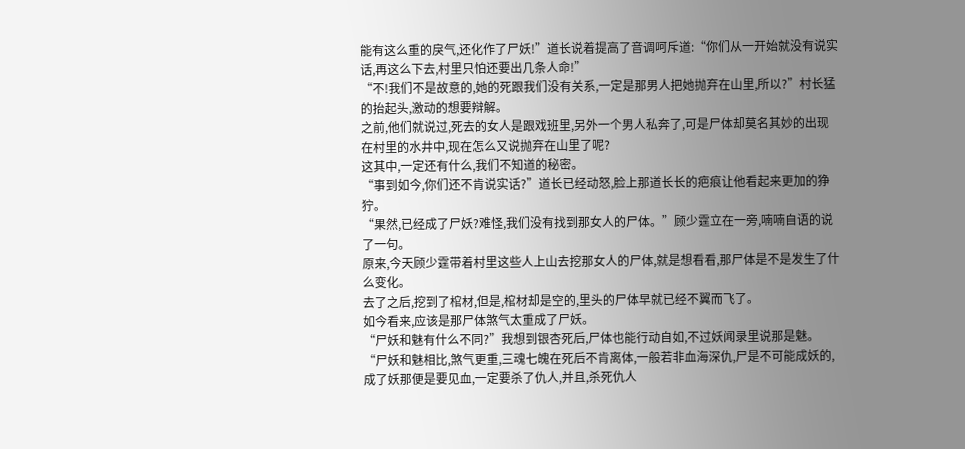能有这么重的戾气,还化作了尸妖!”道长说着提高了音调呵斥道:“你们从一开始就没有说实话,再这么下去,村里只怕还要出几条人命!”
“不!我们不是故意的,她的死跟我们没有关系,一定是那男人把她抛弃在山里,所以?”村长猛的抬起头,激动的想要辩解。
之前,他们就说过,死去的女人是跟戏班里,另外一个男人私奔了,可是尸体却莫名其妙的出现在村里的水井中,现在怎么又说抛弃在山里了呢?
这其中,一定还有什么,我们不知道的秘密。
“事到如今,你们还不肯说实话?”道长已经动怒,脸上那道长长的疤痕让他看起来更加的狰狞。
“果然,已经成了尸妖?难怪,我们没有找到那女人的尸体。”顾少霆立在一旁,喃喃自语的说了一句。
原来,今天顾少霆带着村里这些人上山去挖那女人的尸体,就是想看看,那尸体是不是发生了什么变化。
去了之后,挖到了棺材,但是,棺材却是空的,里头的尸体早就已经不翼而飞了。
如今看来,应该是那尸体煞气太重成了尸妖。
“尸妖和魅有什么不同?”我想到银杏死后,尸体也能行动自如,不过妖闻录里说那是魅。
“尸妖和魅相比,煞气更重,三魂七魄在死后不肯离体,一般若非血海深仇,尸是不可能成妖的,成了妖那便是要见血,一定要杀了仇人,并且,杀死仇人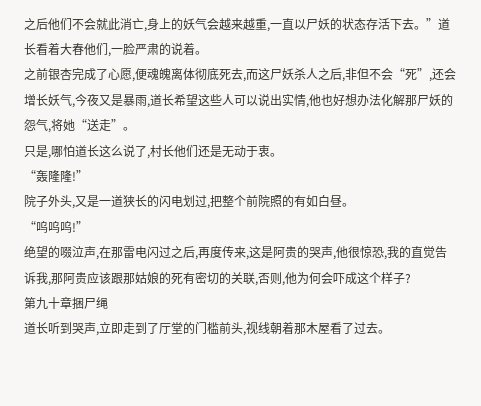之后他们不会就此消亡,身上的妖气会越来越重,一直以尸妖的状态存活下去。”道长看着大春他们,一脸严肃的说着。
之前银杏完成了心愿,便魂魄离体彻底死去,而这尸妖杀人之后,非但不会“死”,还会增长妖气,今夜又是暴雨,道长希望这些人可以说出实情,他也好想办法化解那尸妖的怨气,将她“送走”。
只是,哪怕道长这么说了,村长他们还是无动于衷。
“轰隆隆!”
院子外头,又是一道狭长的闪电划过,把整个前院照的有如白昼。
“呜呜呜!”
绝望的啜泣声,在那雷电闪过之后,再度传来,这是阿贵的哭声,他很惊恐,我的直觉告诉我,那阿贵应该跟那姑娘的死有密切的关联,否则,他为何会吓成这个样子?
第九十章捆尸绳
道长听到哭声,立即走到了厅堂的门槛前头,视线朝着那木屋看了过去。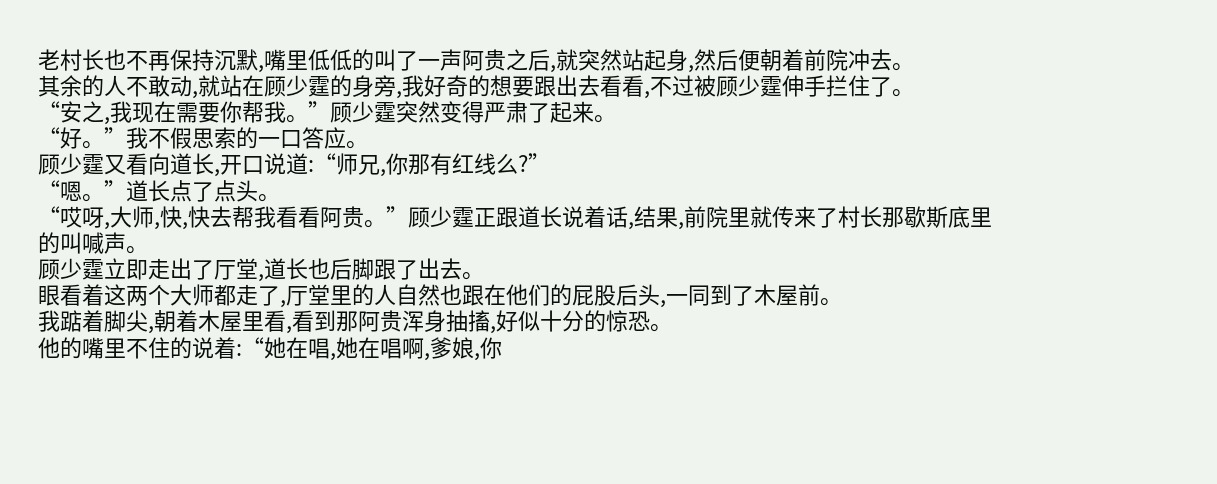老村长也不再保持沉默,嘴里低低的叫了一声阿贵之后,就突然站起身,然后便朝着前院冲去。
其余的人不敢动,就站在顾少霆的身旁,我好奇的想要跟出去看看,不过被顾少霆伸手拦住了。
“安之,我现在需要你帮我。”顾少霆突然变得严肃了起来。
“好。”我不假思索的一口答应。
顾少霆又看向道长,开口说道:“师兄,你那有红线么?”
“嗯。”道长点了点头。
“哎呀,大师,快,快去帮我看看阿贵。”顾少霆正跟道长说着话,结果,前院里就传来了村长那歇斯底里的叫喊声。
顾少霆立即走出了厅堂,道长也后脚跟了出去。
眼看着这两个大师都走了,厅堂里的人自然也跟在他们的屁股后头,一同到了木屋前。
我踮着脚尖,朝着木屋里看,看到那阿贵浑身抽搐,好似十分的惊恐。
他的嘴里不住的说着:“她在唱,她在唱啊,爹娘,你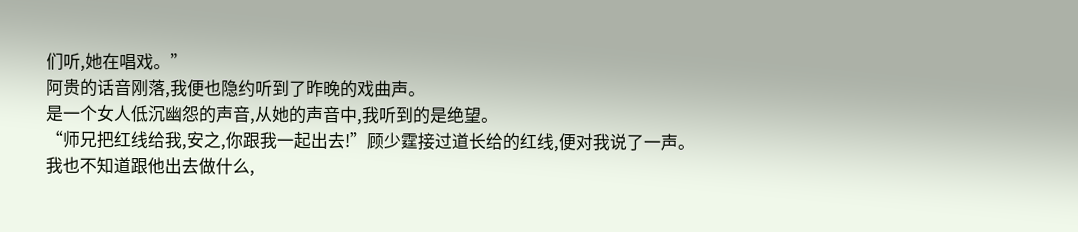们听,她在唱戏。”
阿贵的话音刚落,我便也隐约听到了昨晚的戏曲声。
是一个女人低沉幽怨的声音,从她的声音中,我听到的是绝望。
“师兄把红线给我,安之,你跟我一起出去!”顾少霆接过道长给的红线,便对我说了一声。
我也不知道跟他出去做什么,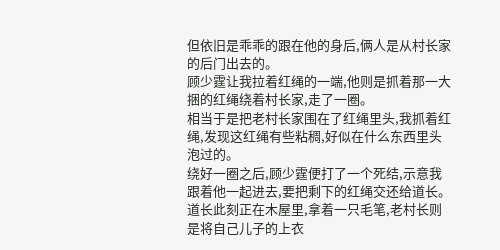但依旧是乖乖的跟在他的身后,俩人是从村长家的后门出去的。
顾少霆让我拉着红绳的一端,他则是抓着那一大捆的红绳绕着村长家,走了一圈。
相当于是把老村长家围在了红绳里头,我抓着红绳,发现这红绳有些粘稠,好似在什么东西里头泡过的。
绕好一圈之后,顾少霆便打了一个死结,示意我跟着他一起进去,要把剩下的红绳交还给道长。
道长此刻正在木屋里,拿着一只毛笔,老村长则是将自己儿子的上衣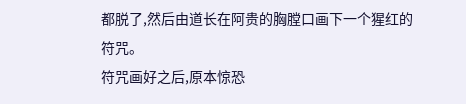都脱了,然后由道长在阿贵的胸膛口画下一个猩红的符咒。
符咒画好之后,原本惊恐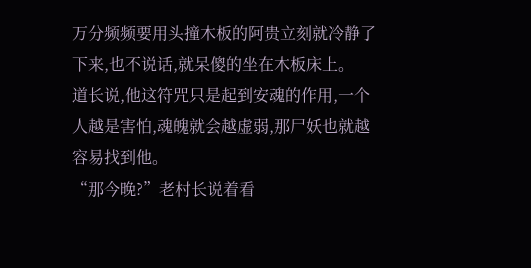万分频频要用头撞木板的阿贵立刻就冷静了下来,也不说话,就呆傻的坐在木板床上。
道长说,他这符咒只是起到安魂的作用,一个人越是害怕,魂魄就会越虚弱,那尸妖也就越容易找到他。
“那今晚?”老村长说着看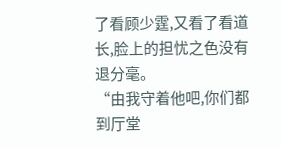了看顾少霆,又看了看道长,脸上的担忧之色没有退分毫。
“由我守着他吧,你们都到厅堂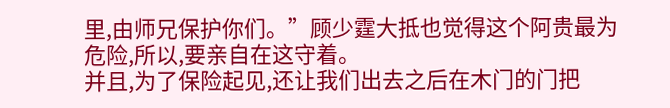里,由师兄保护你们。”顾少霆大抵也觉得这个阿贵最为危险,所以,要亲自在这守着。
并且,为了保险起见,还让我们出去之后在木门的门把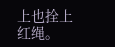上也拴上红绳。